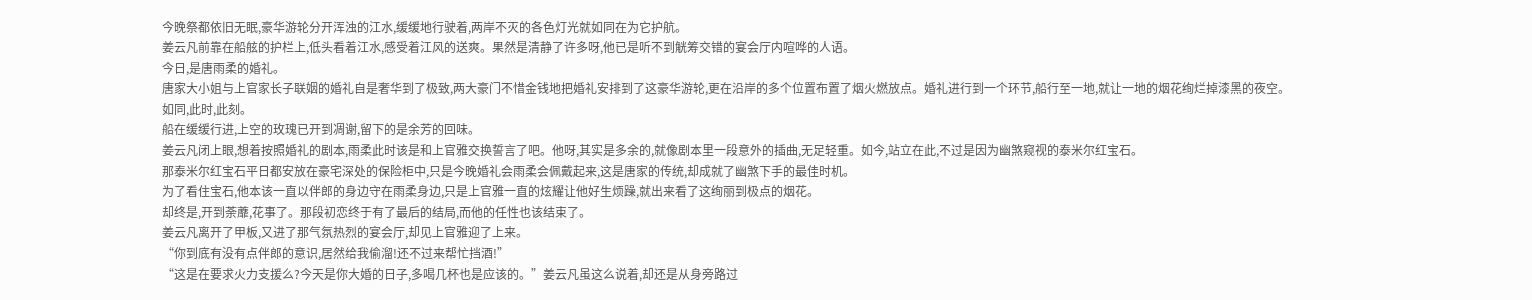今晚祭都依旧无眠,豪华游轮分开浑浊的江水,缓缓地行驶着,两岸不灭的各色灯光就如同在为它护航。
姜云凡前靠在船舷的护栏上,低头看着江水,感受着江风的送爽。果然是清静了许多呀,他已是听不到觥筹交错的宴会厅内喧哗的人语。
今日,是唐雨柔的婚礼。
唐家大小姐与上官家长子联姻的婚礼自是奢华到了极致,两大豪门不惜金钱地把婚礼安排到了这豪华游轮,更在沿岸的多个位置布置了烟火燃放点。婚礼进行到一个环节,船行至一地,就让一地的烟花绚烂掉漆黑的夜空。
如同,此时,此刻。
船在缓缓行进,上空的玫瑰已开到凋谢,留下的是余芳的回味。
姜云凡闭上眼,想着按照婚礼的剧本,雨柔此时该是和上官雅交换誓言了吧。他呀,其实是多余的,就像剧本里一段意外的插曲,无足轻重。如今,站立在此,不过是因为幽煞窥视的泰米尔红宝石。
那泰米尔红宝石平日都安放在豪宅深处的保险柜中,只是今晚婚礼会雨柔会佩戴起来,这是唐家的传统,却成就了幽煞下手的最佳时机。
为了看住宝石,他本该一直以伴郎的身边守在雨柔身边,只是上官雅一直的炫耀让他好生烦躁,就出来看了这绚丽到极点的烟花。
却终是,开到荼蘼,花事了。那段初恋终于有了最后的结局,而他的任性也该结束了。
姜云凡离开了甲板,又进了那气氛热烈的宴会厅,却见上官雅迎了上来。
“你到底有没有点伴郎的意识,居然给我偷溜!还不过来帮忙挡酒!”
“这是在要求火力支援么?今天是你大婚的日子,多喝几杯也是应该的。”姜云凡虽这么说着,却还是从身旁路过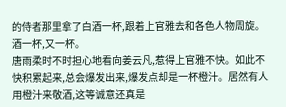的侍者那里拿了白酒一杯,跟着上官雅去和各色人物周旋。
酒一杯,又一杯。
唐雨柔时不时担心地看向姜云凡,惹得上官雅不快。如此不快积累起来,总会爆发出来,爆发点却是一杯橙汁。居然有人用橙汁来敬酒,这等诚意还真是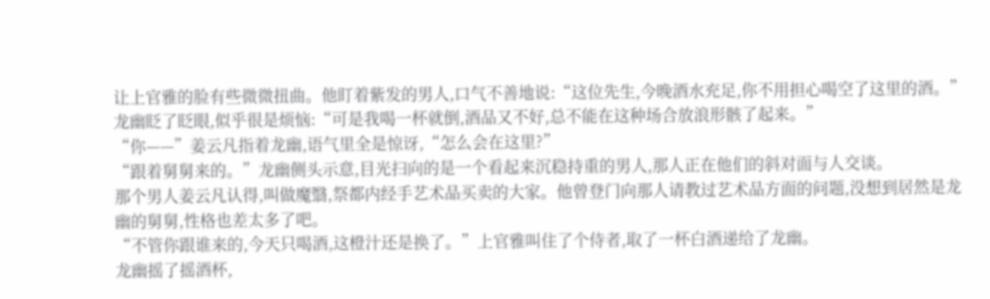让上官雅的脸有些微微扭曲。他盯着紫发的男人,口气不善地说:“这位先生,今晚酒水充足,你不用担心喝空了这里的酒。”
龙幽眨了眨眼,似乎很是烦恼:“可是我喝一杯就倒,酒品又不好,总不能在这种场合放浪形骸了起来。”
“你——”姜云凡指着龙幽,语气里全是惊讶,“怎么会在这里?”
“跟着舅舅来的。”龙幽侧头示意,目光扫向的是一个看起来沉稳持重的男人,那人正在他们的斜对面与人交谈。
那个男人姜云凡认得,叫做魔翳,祭都内经手艺术品买卖的大家。他曾登门向那人请教过艺术品方面的问题,没想到居然是龙幽的舅舅,性格也差太多了吧。
“不管你跟谁来的,今天只喝酒,这橙汁还是换了。”上官雅叫住了个侍者,取了一杯白酒递给了龙幽。
龙幽摇了摇酒杯,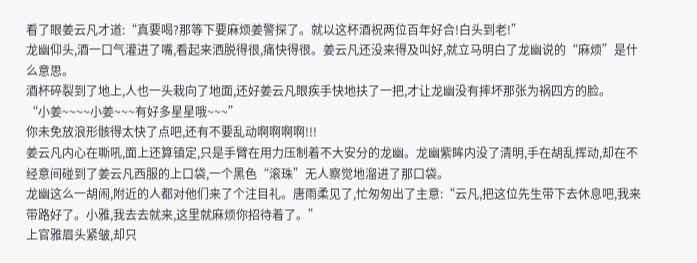看了眼姜云凡才道:“真要喝?那等下要麻烦姜警探了。就以这杯酒祝两位百年好合!白头到老!”
龙幽仰头,酒一口气灌进了嘴,看起来洒脱得很,痛快得很。姜云凡还没来得及叫好,就立马明白了龙幽说的“麻烦”是什么意思。
酒杯碎裂到了地上,人也一头栽向了地面,还好姜云凡眼疾手快地扶了一把,才让龙幽没有摔坏那张为祸四方的脸。
“小姜~~~~小姜~~~有好多星星哦~~~”
你未免放浪形骸得太快了点吧,还有不要乱动啊啊啊啊!!!
姜云凡内心在嘶吼,面上还算镇定,只是手臂在用力压制着不大安分的龙幽。龙幽紫眸内没了清明,手在胡乱挥动,却在不经意间碰到了姜云凡西服的上口袋,一个黑色“滚珠”无人察觉地溜进了那口袋。
龙幽这么一胡闹,附近的人都对他们来了个注目礼。唐雨柔见了,忙匆匆出了主意:“云凡,把这位先生带下去休息吧,我来带路好了。小雅,我去去就来,这里就麻烦你招待着了。”
上官雅眉头紧皱,却只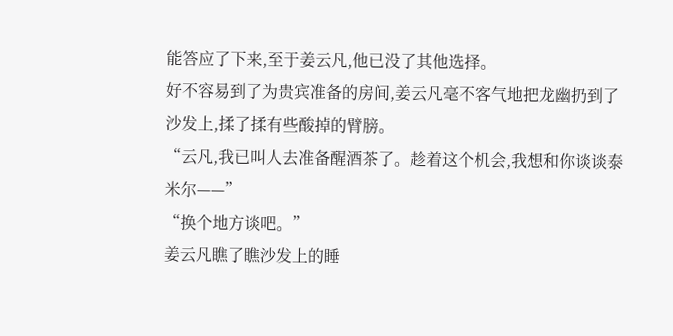能答应了下来,至于姜云凡,他已没了其他选择。
好不容易到了为贵宾准备的房间,姜云凡毫不客气地把龙幽扔到了沙发上,揉了揉有些酸掉的臂膀。
“云凡,我已叫人去准备醒酒茶了。趁着这个机会,我想和你谈谈泰米尔——”
“换个地方谈吧。”
姜云凡瞧了瞧沙发上的睡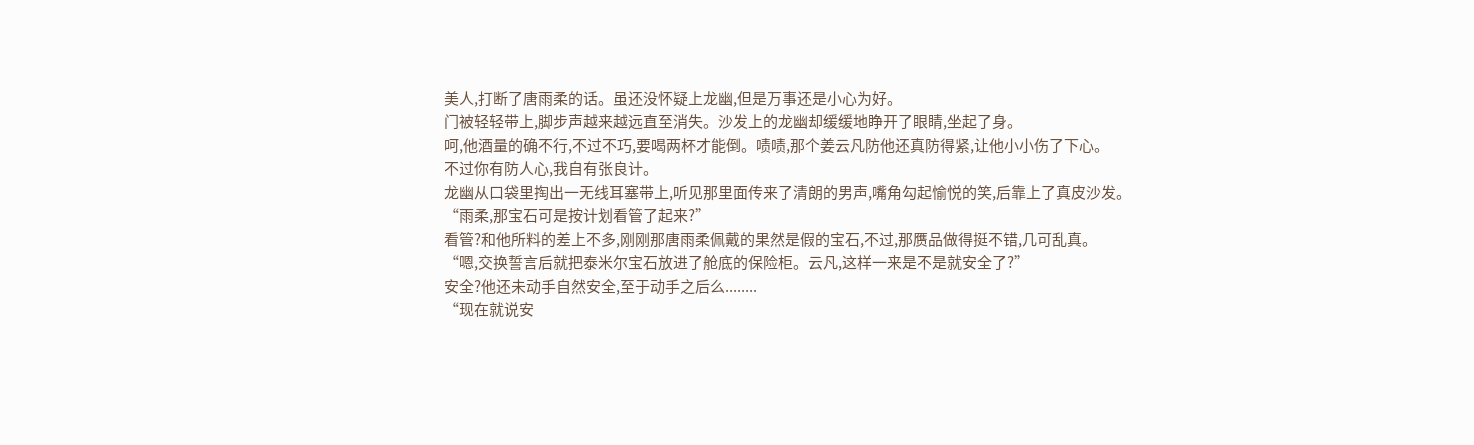美人,打断了唐雨柔的话。虽还没怀疑上龙幽,但是万事还是小心为好。
门被轻轻带上,脚步声越来越远直至消失。沙发上的龙幽却缓缓地睁开了眼睛,坐起了身。
呵,他酒量的确不行,不过不巧,要喝两杯才能倒。啧啧,那个姜云凡防他还真防得紧,让他小小伤了下心。
不过你有防人心,我自有张良计。
龙幽从口袋里掏出一无线耳塞带上,听见那里面传来了清朗的男声,嘴角勾起愉悦的笑,后靠上了真皮沙发。
“雨柔,那宝石可是按计划看管了起来?”
看管?和他所料的差上不多,刚刚那唐雨柔佩戴的果然是假的宝石,不过,那赝品做得挺不错,几可乱真。
“嗯,交换誓言后就把泰米尔宝石放进了舱底的保险柜。云凡,这样一来是不是就安全了?”
安全?他还未动手自然安全,至于动手之后么........
“现在就说安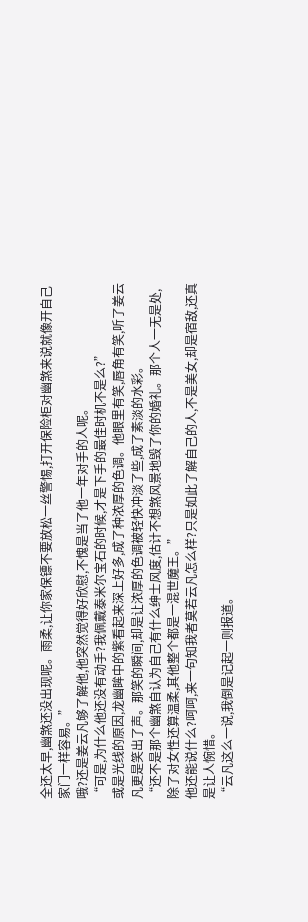全还太早,幽煞还没出现呢。雨柔,让你家保镖不要放松一丝警惕,打开保险柜对幽煞来说就像开自己家门一样容易。”
哦?还是姜云凡够了解他,他突然觉得好欣慰,不愧是当了他一年对手的人呢。
“可是,为什么他还没有动手?我佩戴泰米尔宝石的时候,才是下手的最佳时机不是么?”
或是光线的原因,龙幽眸中的紫看起来深上好多,成了种浓厚的色调。他眼里有笑,唇角有笑,听了姜云凡更是笑出了声。那笑的瞬间,却是让浓厚的色调被轻快冲淡了些,成了素淡的水彩。
“还不是那个幽煞自认为自己有什么绅士风度,估计不想煞风景地毁了你的婚礼。那个人一无是处,除了对女性还算温柔,其他整个都是一混世魔王。”
他还能说什么?呵呵,来一句知我者莫若云凡怎么样?只是如此了解自己的人,不是美女,却是宿敌,还真是让人惋惜。
“云凡这么一说,我倒是记起一则报道。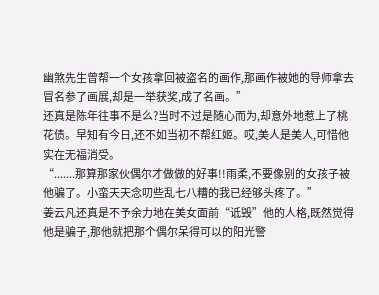幽煞先生曾帮一个女孩拿回被盗名的画作,那画作被她的导师拿去冒名参了画展,却是一举获奖,成了名画。”
还真是陈年往事不是么?当时不过是随心而为,却意外地惹上了桃花债。早知有今日,还不如当初不帮红姬。哎,美人是美人,可惜他实在无福消受。
“.......那算那家伙偶尔才做做的好事!!雨柔,不要像别的女孩子被他骗了。小蛮天天念叨些乱七八糟的我已经够头疼了。”
姜云凡还真是不予余力地在美女面前“诋毁”他的人格,既然觉得他是骗子,那他就把那个偶尔呆得可以的阳光警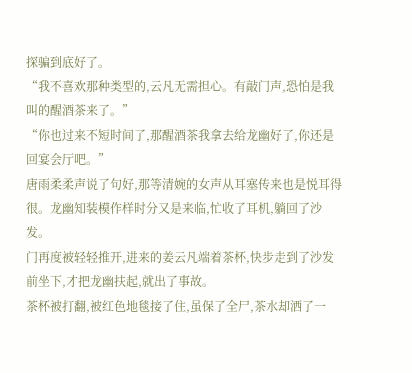探骗到底好了。
“我不喜欢那种类型的,云凡无需担心。有敲门声,恐怕是我叫的醒酒茶来了。”
“你也过来不短时间了,那醒酒茶我拿去给龙幽好了,你还是回宴会厅吧。”
唐雨柔柔声说了句好,那等清婉的女声从耳塞传来也是悦耳得很。龙幽知装模作样时分又是来临,忙收了耳机,躺回了沙发。
门再度被轻轻推开,进来的姜云凡端着茶杯,快步走到了沙发前坐下,才把龙幽扶起,就出了事故。
茶杯被打翻,被红色地毯接了住,虽保了全尸,茶水却洒了一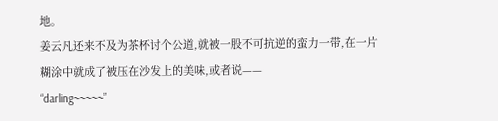地。
姜云凡还来不及为茶杯讨个公道,就被一股不可抗逆的蛮力一带,在一片糊涂中就成了被压在沙发上的美味,或者说——
“darling~~~~~”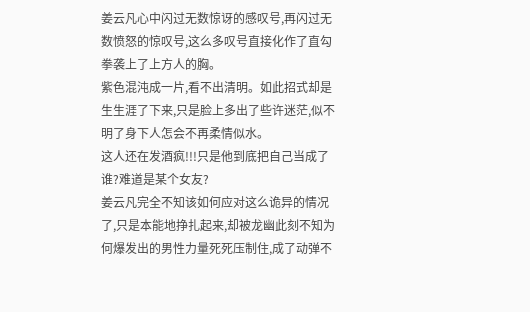姜云凡心中闪过无数惊讶的感叹号,再闪过无数愤怒的惊叹号,这么多叹号直接化作了直勾拳袭上了上方人的胸。
紫色混沌成一片,看不出清明。如此招式却是生生涯了下来,只是脸上多出了些许迷茫,似不明了身下人怎会不再柔情似水。
这人还在发酒疯!!!只是他到底把自己当成了谁?难道是某个女友?
姜云凡完全不知该如何应对这么诡异的情况了,只是本能地挣扎起来,却被龙幽此刻不知为何爆发出的男性力量死死压制住,成了动弹不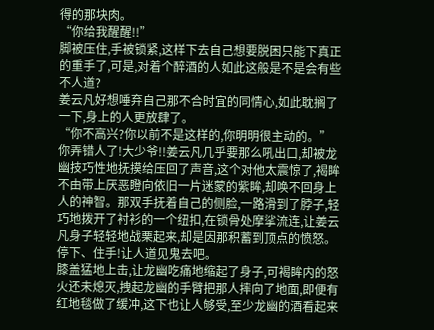得的那块肉。
“你给我醒醒!!”
脚被压住,手被锁紧,这样下去自己想要脱困只能下真正的重手了,可是,对着个醉酒的人如此这般是不是会有些不人道?
姜云凡好想唾弃自己那不合时宜的同情心,如此耽搁了一下,身上的人更放肆了。
“你不高兴?你以前不是这样的,你明明很主动的。”
你弄错人了!大少爷!!姜云凡几乎要那么吼出口,却被龙幽技巧性地抚摸给压回了声音,这个对他太震惊了,褐眸不由带上厌恶瞪向依旧一片迷蒙的紫眸,却唤不回身上人的神智。那双手抚着自己的侧脸,一路滑到了脖子,轻巧地拨开了衬衫的一个纽扣,在锁骨处摩挲流连,让姜云凡身子轻轻地战栗起来,却是因那积蓄到顶点的愤怒。
停下、住手!让人道见鬼去吧。
膝盖猛地上击,让龙幽吃痛地缩起了身子,可褐眸内的怒火还未熄灭,拽起龙幽的手臂把那人摔向了地面,即便有红地毯做了缓冲,这下也让人够受,至少龙幽的酒看起来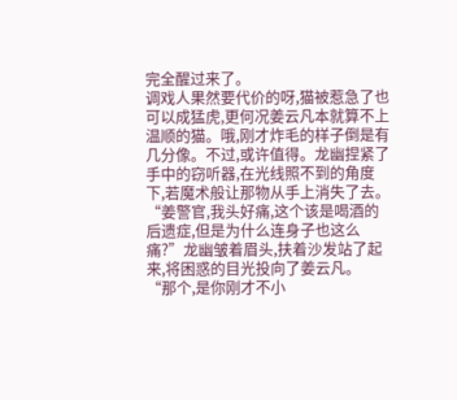完全醒过来了。
调戏人果然要代价的呀,猫被惹急了也可以成猛虎,更何况姜云凡本就算不上温顺的猫。哦,刚才炸毛的样子倒是有几分像。不过,或许值得。龙幽捏紧了手中的窃听器,在光线照不到的角度下,若魔术般让那物从手上消失了去。
“姜警官,我头好痛,这个该是喝酒的后遗症,但是为什么连身子也这么痛?”龙幽皱着眉头,扶着沙发站了起来,将困惑的目光投向了姜云凡。
“那个,是你刚才不小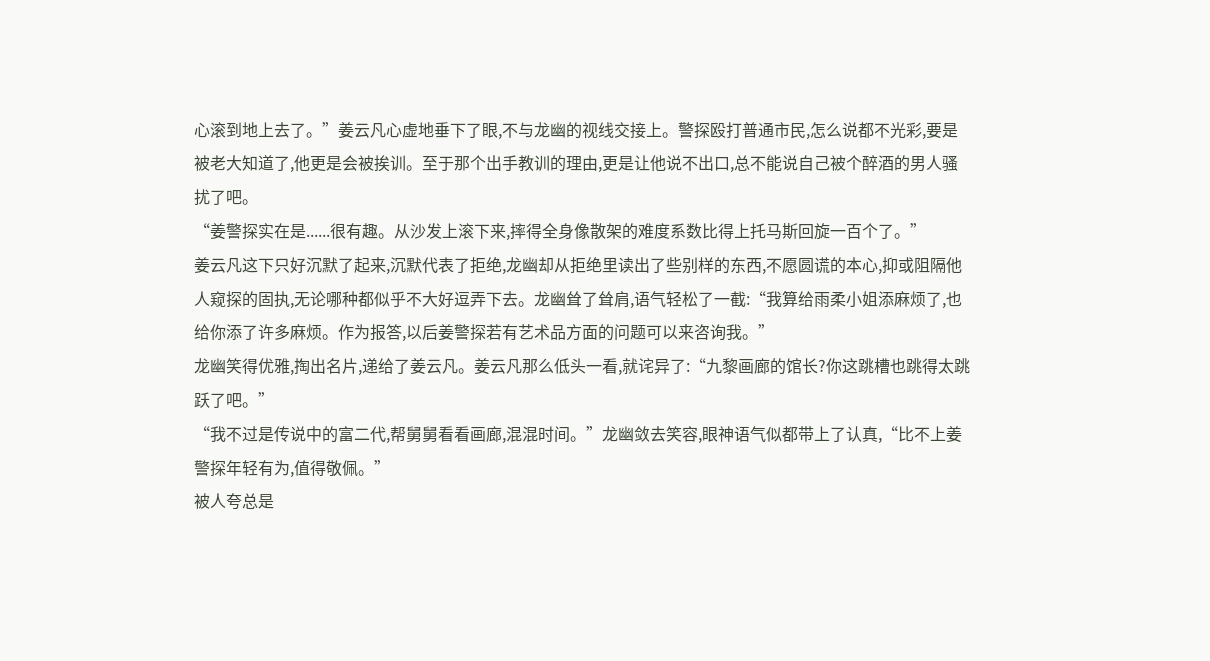心滚到地上去了。”姜云凡心虚地垂下了眼,不与龙幽的视线交接上。警探殴打普通市民,怎么说都不光彩,要是被老大知道了,他更是会被挨训。至于那个出手教训的理由,更是让他说不出口,总不能说自己被个醉酒的男人骚扰了吧。
“姜警探实在是......很有趣。从沙发上滚下来,摔得全身像散架的难度系数比得上托马斯回旋一百个了。”
姜云凡这下只好沉默了起来,沉默代表了拒绝,龙幽却从拒绝里读出了些别样的东西,不愿圆谎的本心,抑或阻隔他人窥探的固执,无论哪种都似乎不大好逗弄下去。龙幽耸了耸肩,语气轻松了一截:“我算给雨柔小姐添麻烦了,也给你添了许多麻烦。作为报答,以后姜警探若有艺术品方面的问题可以来咨询我。”
龙幽笑得优雅,掏出名片,递给了姜云凡。姜云凡那么低头一看,就诧异了:“九黎画廊的馆长?你这跳槽也跳得太跳跃了吧。”
“我不过是传说中的富二代,帮舅舅看看画廊,混混时间。”龙幽敛去笑容,眼神语气似都带上了认真,“比不上姜警探年轻有为,值得敬佩。”
被人夸总是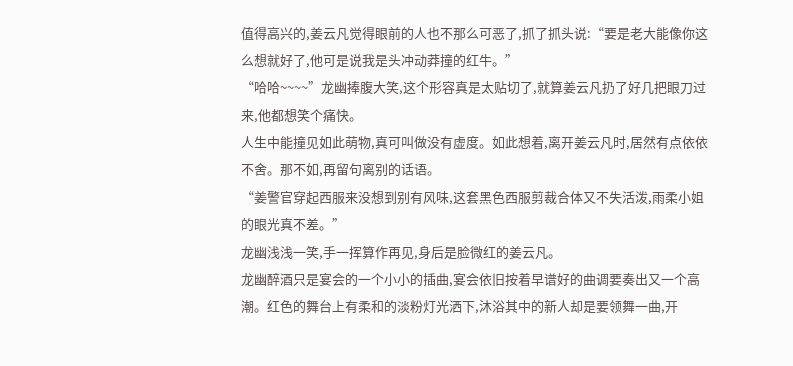值得高兴的,姜云凡觉得眼前的人也不那么可恶了,抓了抓头说:“要是老大能像你这么想就好了,他可是说我是头冲动莽撞的红牛。”
“哈哈~~~~”龙幽捧腹大笑,这个形容真是太贴切了,就算姜云凡扔了好几把眼刀过来,他都想笑个痛快。
人生中能撞见如此萌物,真可叫做没有虚度。如此想着,离开姜云凡时,居然有点依依不舍。那不如,再留句离别的话语。
“姜警官穿起西服来没想到别有风味,这套黑色西服剪裁合体又不失活泼,雨柔小姐的眼光真不差。”
龙幽浅浅一笑,手一挥算作再见,身后是脸微红的姜云凡。
龙幽醉酒只是宴会的一个小小的插曲,宴会依旧按着早谱好的曲调要奏出又一个高潮。红色的舞台上有柔和的淡粉灯光洒下,沐浴其中的新人却是要领舞一曲,开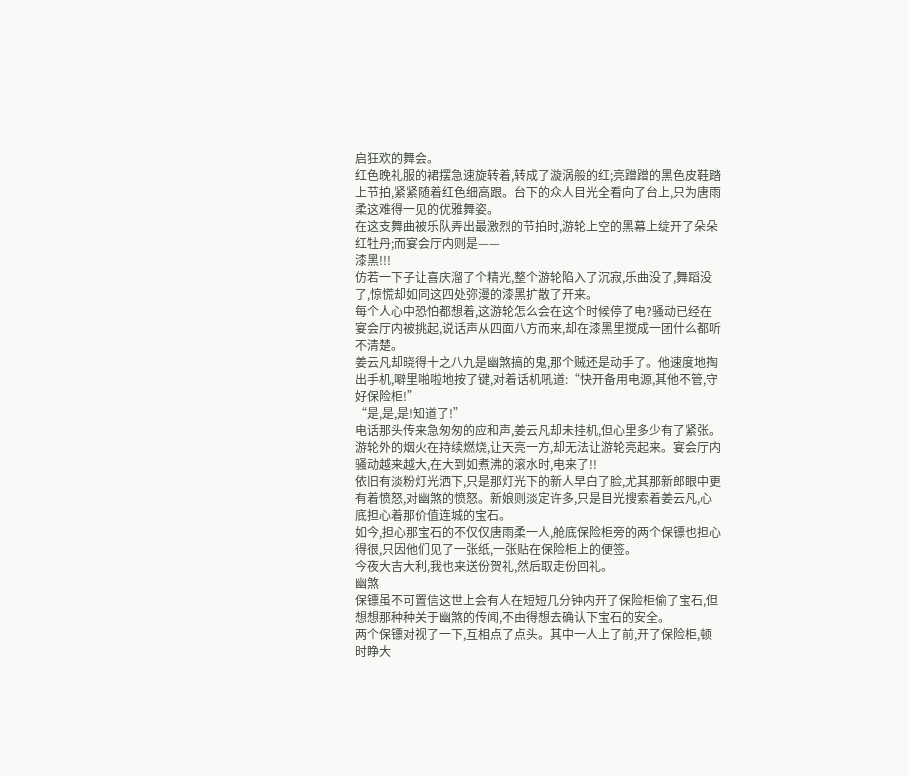启狂欢的舞会。
红色晚礼服的裙摆急速旋转着,转成了漩涡般的红;亮蹭蹭的黑色皮鞋踏上节拍,紧紧随着红色细高跟。台下的众人目光全看向了台上,只为唐雨柔这难得一见的优雅舞姿。
在这支舞曲被乐队弄出最激烈的节拍时,游轮上空的黑幕上绽开了朵朵红牡丹;而宴会厅内则是——
漆黑!!!
仿若一下子让喜庆溜了个精光,整个游轮陷入了沉寂,乐曲没了,舞蹈没了,惊慌却如同这四处弥漫的漆黑扩散了开来。
每个人心中恐怕都想着,这游轮怎么会在这个时候停了电?骚动已经在宴会厅内被挑起,说话声从四面八方而来,却在漆黑里搅成一团什么都听不清楚。
姜云凡却晓得十之八九是幽煞搞的鬼,那个贼还是动手了。他速度地掏出手机,噼里啪啦地按了键,对着话机吼道:“快开备用电源,其他不管,守好保险柜!”
“是,是,是!知道了!”
电话那头传来急匆匆的应和声,姜云凡却未挂机,但心里多少有了紧张。
游轮外的烟火在持续燃烧,让天亮一方,却无法让游轮亮起来。宴会厅内骚动越来越大,在大到如煮沸的滚水时,电来了!!
依旧有淡粉灯光洒下,只是那灯光下的新人早白了脸,尤其那新郎眼中更有着愤怒,对幽煞的愤怒。新娘则淡定许多,只是目光搜索着姜云凡,心底担心着那价值连城的宝石。
如今,担心那宝石的不仅仅唐雨柔一人,舱底保险柜旁的两个保镖也担心得很,只因他们见了一张纸,一张贴在保险柜上的便签。
今夜大吉大利,我也来送份贺礼,然后取走份回礼。
幽煞
保镖虽不可置信这世上会有人在短短几分钟内开了保险柜偷了宝石,但想想那种种关于幽煞的传闻,不由得想去确认下宝石的安全。
两个保镖对视了一下,互相点了点头。其中一人上了前,开了保险柜,顿时睁大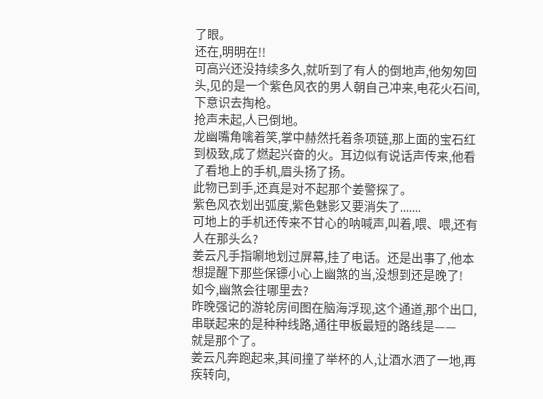了眼。
还在,明明在!!
可高兴还没持续多久,就听到了有人的倒地声,他匆匆回头,见的是一个紫色风衣的男人朝自己冲来,电花火石间,下意识去掏枪。
抢声未起,人已倒地。
龙幽嘴角噙着笑,掌中赫然托着条项链,那上面的宝石红到极致,成了燃起兴奋的火。耳边似有说话声传来,他看了看地上的手机,眉头扬了扬。
此物已到手,还真是对不起那个姜警探了。
紫色风衣划出弧度,紫色魅影又要消失了.......
可地上的手机还传来不甘心的呐喊声,叫着,喂、喂,还有人在那头么?
姜云凡手指唰地划过屏幕,挂了电话。还是出事了,他本想提醒下那些保镖小心上幽煞的当,没想到还是晚了!
如今,幽煞会往哪里去?
昨晚强记的游轮房间图在脑海浮现,这个通道,那个出口,串联起来的是种种线路,通往甲板最短的路线是——
就是那个了。
姜云凡奔跑起来,其间撞了举杯的人,让酒水洒了一地,再疾转向,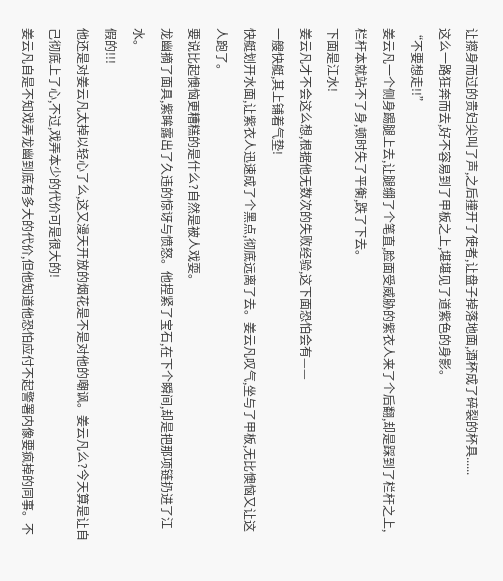让擦身而过的贵妇尖叫了声,之后撞开了使者,让盘子掉落地面,酒杯成了碎裂的杯具......
这么一路狂奔而去,好不容易到了甲板之上,堪堪见了道紫色的身影。
“不要想走!!”
姜云凡一个侧身踢腿上去,让腿绷了个笔直,脸面受威胁的紫衣人来了个后翻,却是踩到了栏杆之上,栏杆本就站不了身,顿时失了平衡,跌了下去。
下面是江水!
姜云凡才不会这么想,根据他无数次的失败经验,这下面恐怕会有——
一艘快艇,其上铺着气垫!
快艇划开水面,让紫衣人迅速成了个黑点,彻底远离了去。姜云凡叹气,坐与了甲板,无比懊恼又让这人跑了。
要说比起懊恼更糟糕的是什么?自然是被人戏耍。
龙幽摘了面具,紫眸露出了久违的惊讶与愤怒。他捏紧了宝石,在下个瞬间,却是把那项链扔进了江水。
假的!!!
他还是对姜云凡太掉以轻心了么,这又漫天开放的烟花是不是对他的嘲讽。姜云凡么?今天算是让自己彻底上了心,不过,戏弄本少的代价可是很大的!
姜云凡自是不知戏弄龙幽到底有多大的代价,但他知道他恐怕应付不起警署内像要疯掉的同事。不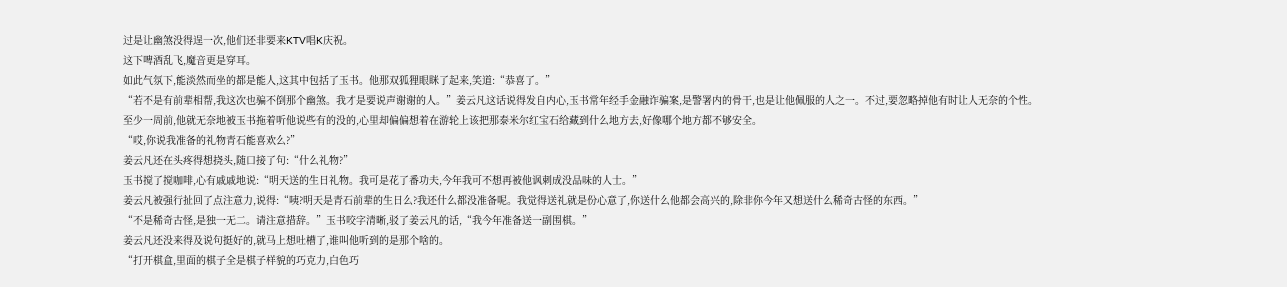过是让幽煞没得逞一次,他们还非要来KTV唱K庆祝。
这下啤酒乱飞,魔音更是穿耳。
如此气氛下,能淡然而坐的都是能人,这其中包括了玉书。他那双狐狸眼眯了起来,笑道:“恭喜了。”
“若不是有前辈相帮,我这次也骗不倒那个幽煞。我才是要说声谢谢的人。”姜云凡这话说得发自内心,玉书常年经手金融诈骗案,是警署内的骨干,也是让他佩服的人之一。不过,要忽略掉他有时让人无奈的个性。
至少一周前,他就无奈地被玉书拖着听他说些有的没的,心里却偏偏想着在游轮上该把那泰米尔红宝石给藏到什么地方去,好像哪个地方都不够安全。
“哎,你说我准备的礼物青石能喜欢么?”
姜云凡还在头疼得想挠头,随口接了句:“什么礼物?”
玉书搅了搅咖啡,心有戚戚地说:“明天送的生日礼物。我可是花了番功夫,今年我可不想再被他讽刺成没品味的人士。”
姜云凡被强行扯回了点注意力,说得:“咦?明天是青石前辈的生日么?我还什么都没准备呢。我觉得送礼就是份心意了,你送什么他都会高兴的,除非你今年又想送什么稀奇古怪的东西。”
“不是稀奇古怪,是独一无二。请注意措辞。”玉书咬字清晰,驳了姜云凡的话,“我今年准备送一副围棋。”
姜云凡还没来得及说句挺好的,就马上想吐槽了,谁叫他听到的是那个啥的。
“打开棋盒,里面的棋子全是棋子样貌的巧克力,白色巧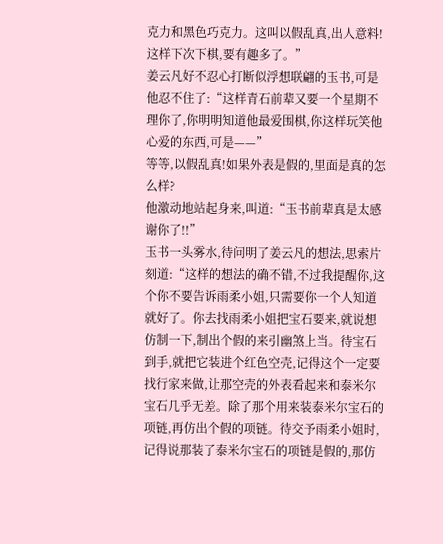克力和黑色巧克力。这叫以假乱真,出人意料!这样下次下棋,要有趣多了。”
姜云凡好不忍心打断似浮想联翩的玉书,可是他忍不住了:“这样青石前辈又要一个星期不理你了,你明明知道他最爱围棋,你这样玩笑他心爱的东西,可是——”
等等,以假乱真!如果外表是假的,里面是真的怎么样?
他激动地站起身来,叫道:“玉书前辈真是太感谢你了!!”
玉书一头雾水,待问明了姜云凡的想法,思索片刻道:“这样的想法的确不错,不过我提醒你,这个你不要告诉雨柔小姐,只需要你一个人知道就好了。你去找雨柔小姐把宝石要来,就说想仿制一下,制出个假的来引幽煞上当。待宝石到手,就把它装进个红色空壳,记得这个一定要找行家来做,让那空壳的外表看起来和泰米尔宝石几乎无差。除了那个用来装泰米尔宝石的项链,再仿出个假的项链。待交予雨柔小姐时,记得说那装了泰米尔宝石的项链是假的,那仿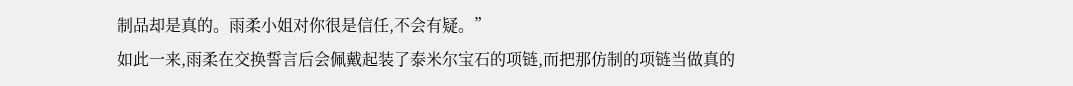制品却是真的。雨柔小姐对你很是信任,不会有疑。”
如此一来,雨柔在交换誓言后会佩戴起装了泰米尔宝石的项链,而把那仿制的项链当做真的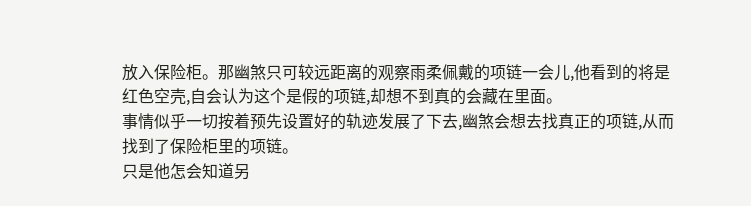放入保险柜。那幽煞只可较远距离的观察雨柔佩戴的项链一会儿,他看到的将是红色空壳,自会认为这个是假的项链,却想不到真的会藏在里面。
事情似乎一切按着预先设置好的轨迹发展了下去,幽煞会想去找真正的项链,从而找到了保险柜里的项链。
只是他怎会知道另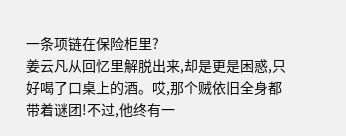一条项链在保险柜里?
姜云凡从回忆里解脱出来,却是更是困惑,只好喝了口桌上的酒。哎,那个贼依旧全身都带着谜团!不过,他终有一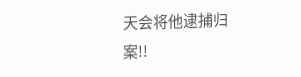天会将他逮捕归案!!